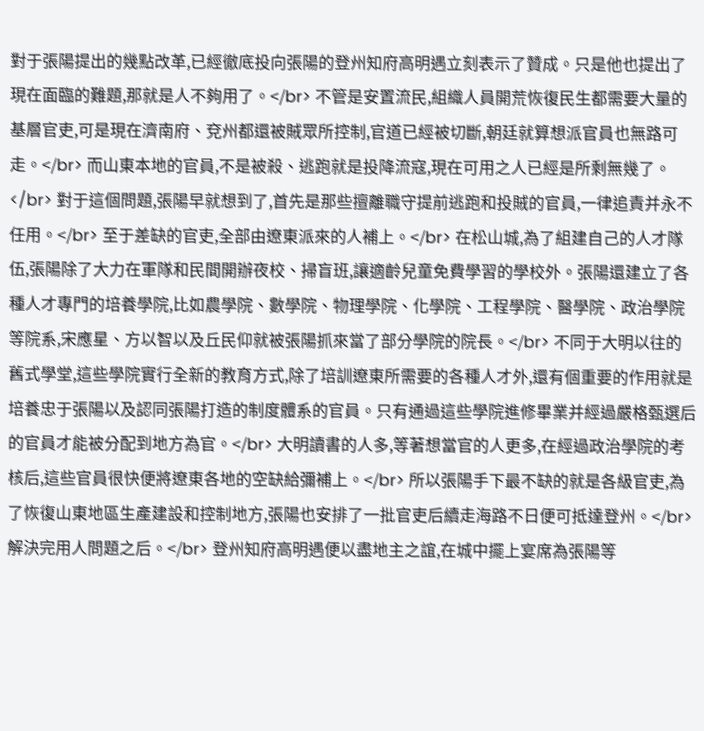對于張陽提出的幾點改革,已經徹底投向張陽的登州知府高明遇立刻表示了贊成。只是他也提出了現在面臨的難題,那就是人不夠用了。</br> 不管是安置流民,組織人員開荒恢復民生都需要大量的基層官吏,可是現在濟南府、兗州都還被賊眾所控制,官道已經被切斷,朝廷就算想派官員也無路可走。</br> 而山東本地的官員,不是被殺、逃跑就是投降流寇,現在可用之人已經是所剩無幾了。</br> 對于這個問題,張陽早就想到了,首先是那些擅離職守提前逃跑和投賊的官員,一律追責并永不任用。</br> 至于差缺的官吏,全部由遼東派來的人補上。</br> 在松山城,為了組建自己的人才隊伍,張陽除了大力在軍隊和民間開辦夜校、掃盲班,讓適齡兒童免費學習的學校外。張陽還建立了各種人才專門的培養學院,比如農學院、數學院、物理學院、化學院、工程學院、醫學院、政治學院等院系,宋應星、方以智以及丘民仰就被張陽抓來當了部分學院的院長。</br> 不同于大明以往的舊式學堂,這些學院實行全新的教育方式,除了培訓遼東所需要的各種人才外,還有個重要的作用就是培養忠于張陽以及認同張陽打造的制度體系的官員。只有通過這些學院進修畢業并經過嚴格甄選后的官員才能被分配到地方為官。</br> 大明讀書的人多,等著想當官的人更多,在經過政治學院的考核后,這些官員很快便將遼東各地的空缺給彌補上。</br> 所以張陽手下最不缺的就是各級官吏,為了恢復山東地區生產建設和控制地方,張陽也安排了一批官吏后續走海路不日便可抵達登州。</br> 解決完用人問題之后。</br> 登州知府高明遇便以盡地主之誼,在城中擺上宴席為張陽等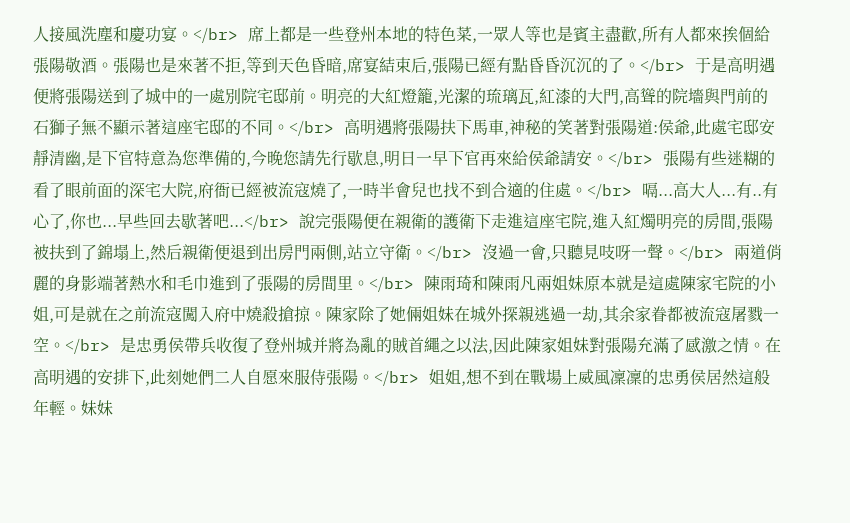人接風洗塵和慶功宴。</br> 席上都是一些登州本地的特色菜,一眾人等也是賓主盡歡,所有人都來挨個給張陽敬酒。張陽也是來著不拒,等到天色昏暗,席宴結束后,張陽已經有點昏昏沉沉的了。</br> 于是高明遇便將張陽送到了城中的一處別院宅邸前。明亮的大紅燈籠,光潔的琉璃瓦,紅漆的大門,高聳的院墻與門前的石獅子無不顯示著這座宅邸的不同。</br> 高明遇將張陽扶下馬車,神秘的笑著對張陽道:侯爺,此處宅邸安靜清幽,是下官特意為您準備的,今晚您請先行歇息,明日一早下官再來給侯爺請安。</br> 張陽有些迷糊的看了眼前面的深宅大院,府衙已經被流寇燒了,一時半會兒也找不到合適的住處。</br> 嗝...高大人...有..有心了,你也...早些回去歇著吧...</br> 說完張陽便在親衛的護衛下走進這座宅院,進入紅燭明亮的房間,張陽被扶到了錦塌上,然后親衛便退到出房門兩側,站立守衛。</br> 沒過一會,只聽見吱呀一聲。</br> 兩道俏麗的身影端著熱水和毛巾進到了張陽的房間里。</br> 陳雨琦和陳雨凡兩姐妹原本就是這處陳家宅院的小姐,可是就在之前流寇闖入府中燒殺搶掠。陳家除了她倆姐妹在城外探親逃過一劫,其余家眷都被流寇屠戮一空。</br> 是忠勇侯帶兵收復了登州城并將為亂的賊首繩之以法,因此陳家姐妹對張陽充滿了感激之情。在高明遇的安排下,此刻她們二人自愿來服侍張陽。</br> 姐姐,想不到在戰場上威風凜凜的忠勇侯居然這般年輕。妹妹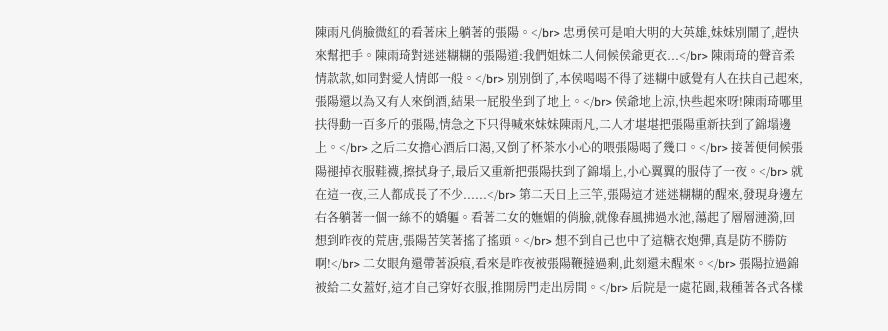陳雨凡俏臉微紅的看著床上躺著的張陽。</br> 忠勇侯可是咱大明的大英雄,妹妹別鬧了,趕快來幫把手。陳雨琦對迷迷糊糊的張陽道:我們姐妹二人伺候侯爺更衣...</br> 陳雨琦的聲音柔情款款,如同對愛人情郎一般。</br> 別別倒了,本侯喝喝不得了迷糊中感覺有人在扶自己起來,張陽還以為又有人來倒酒,結果一屁股坐到了地上。</br> 侯爺地上涼,快些起來呀!陳雨琦哪里扶得動一百多斤的張陽,情急之下只得喊來妹妹陳雨凡,二人才堪堪把張陽重新扶到了錦塌邊上。</br> 之后二女擔心酒后口渴,又倒了杯茶水小心的喂張陽喝了幾口。</br> 接著便伺候張陽褪掉衣服鞋襪,擦拭身子,最后又重新把張陽扶到了錦塌上,小心翼翼的服侍了一夜。</br> 就在這一夜,三人都成長了不少......</br> 第二天日上三竿,張陽這才迷迷糊糊的醒來,發現身邊左右各躺著一個一絲不的嬌軀。看著二女的嫵媚的俏臉,就像春風拂過水池,蕩起了層層漣漪,回想到昨夜的荒唐,張陽苦笑著搖了搖頭。</br> 想不到自己也中了這糖衣炮彈,真是防不勝防啊!</br> 二女眼角還帶著淚痕,看來是昨夜被張陽鞭撻過剩,此刻還未醒來。</br> 張陽拉過錦被給二女蓋好,這才自己穿好衣服,推開房門走出房間。</br> 后院是一處花園,栽種著各式各樣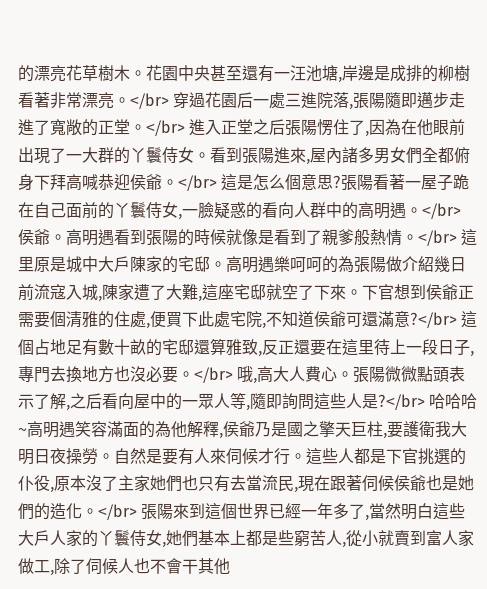的漂亮花草樹木。花園中央甚至還有一汪池塘,岸邊是成排的柳樹看著非常漂亮。</br> 穿過花園后一處三進院落,張陽隨即邁步走進了寬敞的正堂。</br> 進入正堂之后張陽愣住了,因為在他眼前出現了一大群的丫鬟侍女。看到張陽進來,屋內諸多男女們全都俯身下拜高喊恭迎侯爺。</br> 這是怎么個意思?張陽看著一屋子跪在自己面前的丫鬟侍女,一臉疑惑的看向人群中的高明遇。</br> 侯爺。高明遇看到張陽的時候就像是看到了親爹般熱情。</br> 這里原是城中大戶陳家的宅邸。高明遇樂呵呵的為張陽做介紹幾日前流寇入城,陳家遭了大難,這座宅邸就空了下來。下官想到侯爺正需要個清雅的住處,便買下此處宅院,不知道侯爺可還滿意?</br> 這個占地足有數十畝的宅邸還算雅致,反正還要在這里待上一段日子,專門去換地方也沒必要。</br> 哦,高大人費心。張陽微微點頭表示了解,之后看向屋中的一眾人等,隨即詢問這些人是?</br> 哈哈哈~高明遇笑容滿面的為他解釋,侯爺乃是國之擎天巨柱,要護衛我大明日夜操勞。自然是要有人來伺候才行。這些人都是下官挑選的仆役,原本沒了主家她們也只有去當流民,現在跟著伺候侯爺也是她們的造化。</br> 張陽來到這個世界已經一年多了,當然明白這些大戶人家的丫鬟侍女,她們基本上都是些窮苦人,從小就賣到富人家做工,除了伺候人也不會干其他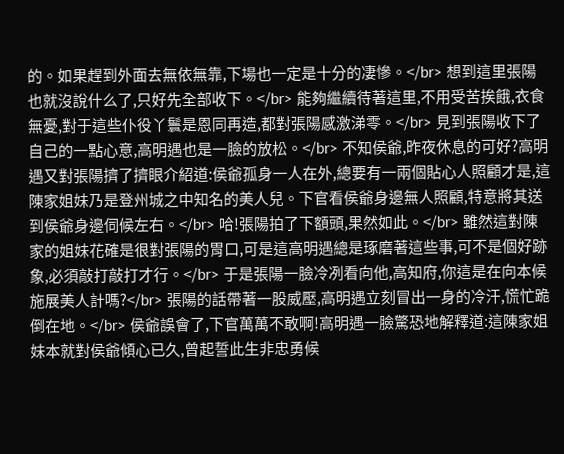的。如果趕到外面去無依無靠,下場也一定是十分的凄慘。</br> 想到這里張陽也就沒說什么了,只好先全部收下。</br> 能夠繼續待著這里,不用受苦挨餓,衣食無憂,對于這些仆役丫鬟是恩同再造,都對張陽感激涕零。</br> 見到張陽收下了自己的一點心意,高明遇也是一臉的放松。</br> 不知侯爺,昨夜休息的可好?高明遇又對張陽擠了擠眼介紹道:侯爺孤身一人在外,總要有一兩個貼心人照顧才是,這陳家姐妹乃是登州城之中知名的美人兒。下官看侯爺身邊無人照顧,特意將其送到侯爺身邊伺候左右。</br> 哈!張陽拍了下額頭,果然如此。</br> 雖然這對陳家的姐妹花確是很對張陽的胃口,可是這高明遇總是琢磨著這些事,可不是個好跡象,必須敲打敲打才行。</br> 于是張陽一臉冷冽看向他,高知府,你這是在向本候施展美人計嗎?</br> 張陽的話帶著一股威壓,高明遇立刻冒出一身的冷汗,慌忙跪倒在地。</br> 侯爺誤會了,下官萬萬不敢啊!高明遇一臉驚恐地解釋道:這陳家姐妹本就對侯爺傾心已久,曾起誓此生非忠勇候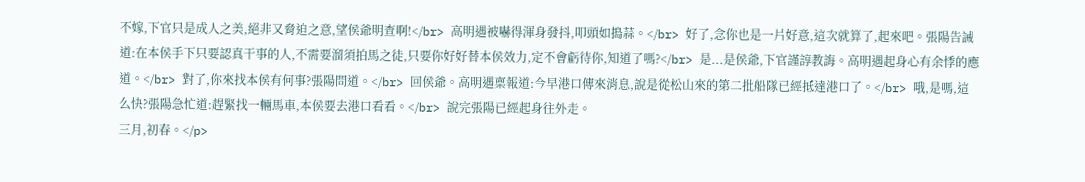不嫁,下官只是成人之美,絕非又脅迫之意,望侯爺明查啊!</br> 高明遇被嚇得渾身發抖,叩頭如搗蒜。</br> 好了,念你也是一片好意,這次就算了,起來吧。張陽告誡道:在本侯手下只要認真干事的人,不需要溜須拍馬之徒,只要你好好替本侯效力,定不會虧待你,知道了嗎?</br> 是...是侯爺,下官謹諄教誨。高明遇起身心有余悸的應道。</br> 對了,你來找本侯有何事?張陽問道。</br> 回侯爺。高明遇稟報道:今早港口傳來消息,說是從松山來的第二批船隊已經抵達港口了。</br> 哦,是嗎,這么快?張陽急忙道:趕緊找一輛馬車,本侯要去港口看看。</br> 說完張陽已經起身往外走。
三月,初春。</p>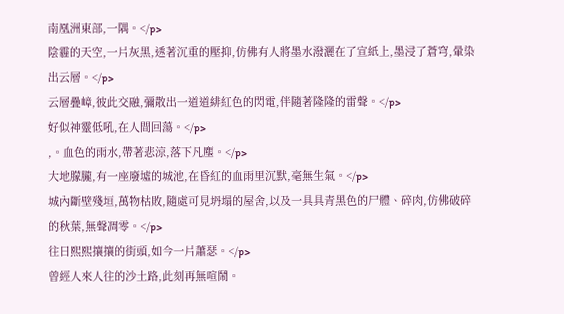南凰洲東部,一隅。</p>
陰霾的天空,一片灰黑,透著沉重的壓抑,仿佛有人將墨水潑灑在了宣紙上,墨浸了蒼穹,暈染出云層。</p>
云層疊嶂,彼此交融,彌散出一道道緋紅色的閃電,伴隨著隆隆的雷聲。</p>
好似神靈低吼,在人間回蕩。</p>
,。血色的雨水,帶著悲涼,落下凡塵。</p>
大地朦朧,有一座廢墟的城池,在昏紅的血雨里沉默,毫無生氣。</p>
城內斷壁殘垣,萬物枯敗,隨處可見坍塌的屋舍,以及一具具青黑色的尸體、碎肉,仿佛破碎的秋葉,無聲凋零。</p>
往日熙熙攘攘的街頭,如今一片蕭瑟。</p>
曾經人來人往的沙土路,此刻再無喧鬧。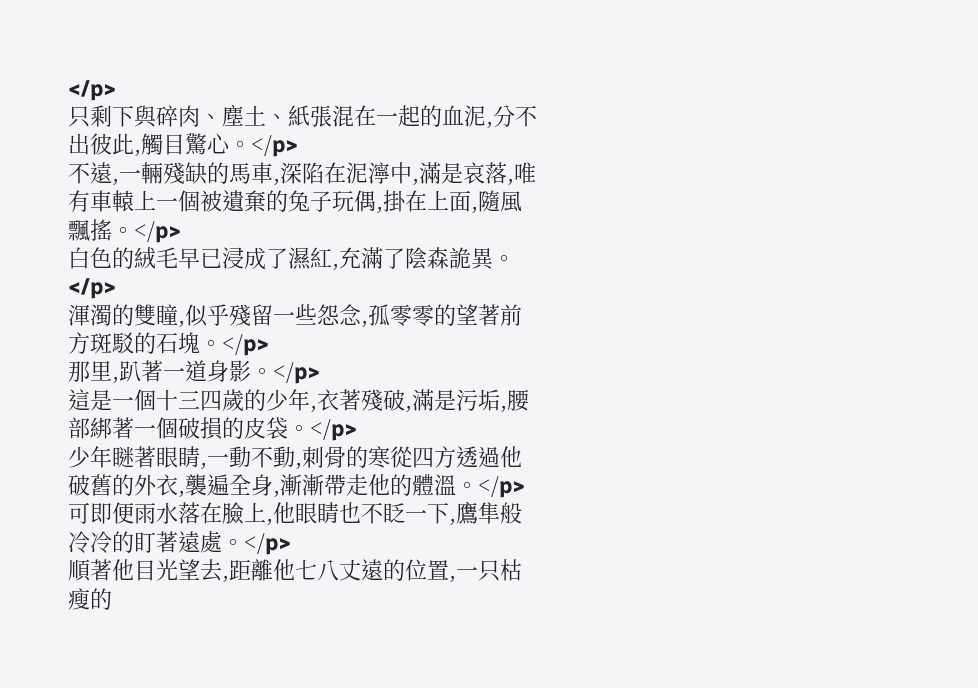</p>
只剩下與碎肉、塵土、紙張混在一起的血泥,分不出彼此,觸目驚心。</p>
不遠,一輛殘缺的馬車,深陷在泥濘中,滿是哀落,唯有車轅上一個被遺棄的兔子玩偶,掛在上面,隨風飄搖。</p>
白色的絨毛早已浸成了濕紅,充滿了陰森詭異。</p>
渾濁的雙瞳,似乎殘留一些怨念,孤零零的望著前方斑駁的石塊。</p>
那里,趴著一道身影。</p>
這是一個十三四歲的少年,衣著殘破,滿是污垢,腰部綁著一個破損的皮袋。</p>
少年瞇著眼睛,一動不動,刺骨的寒從四方透過他破舊的外衣,襲遍全身,漸漸帶走他的體溫。</p>
可即便雨水落在臉上,他眼睛也不眨一下,鷹隼般冷冷的盯著遠處。</p>
順著他目光望去,距離他七八丈遠的位置,一只枯瘦的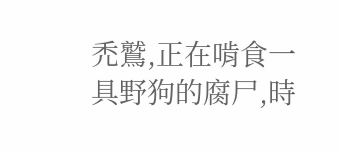禿鷲,正在啃食一具野狗的腐尸,時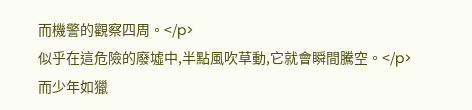而機警的觀察四周。</p>
似乎在這危險的廢墟中,半點風吹草動,它就會瞬間騰空。</p>
而少年如獵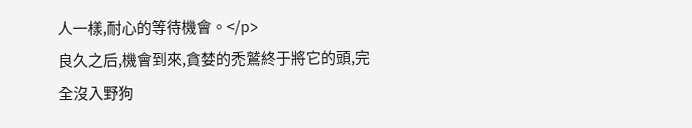人一樣,耐心的等待機會。</p>
良久之后,機會到來,貪婪的禿鷲終于將它的頭,完全沒入野狗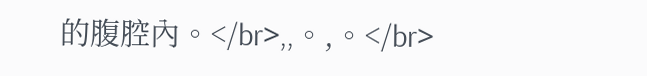的腹腔內。</br>,,。,。</br>